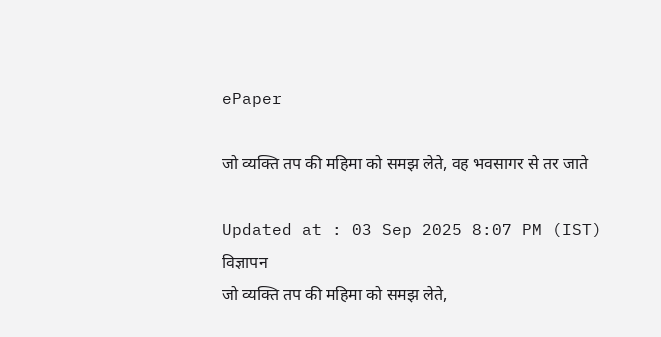ePaper

जो व्यक्ति तप की महिमा को समझ लेते, वह भवसागर से तर जाते

Updated at : 03 Sep 2025 8:07 PM (IST)
विज्ञापन
जो व्यक्ति तप की महिमा को समझ लेते,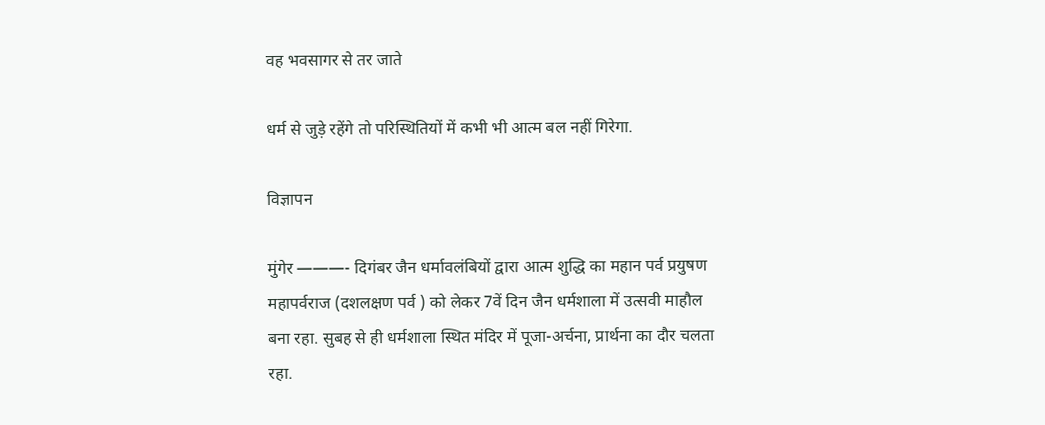वह भवसागर से तर जाते

धर्म से जुड़े रहेंगे तो परिस्थितियों में कभी भी आत्म बल नहीं गिरेगा.

विज्ञापन

मुंगेर ———- दिगंबर जैन धर्मावलंबियों द्वारा आत्म शुद्धि का महान पर्व प्रयुषण महापर्वराज (दशलक्षण पर्व ) को लेकर 7वें दिन जैन धर्मशाला में उत्सवी माहौल बना रहा. सुबह से ही धर्मशाला स्थित मंदिर में पूजा-अर्चना, प्रार्थना का दौर चलता रहा.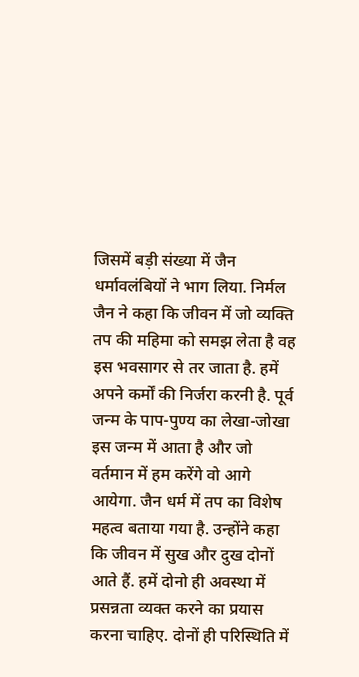जिसमें बड़ी संख्या में जैन धर्मावलंबियों ने भाग लिया. निर्मल जैन ने कहा कि जीवन में जो व्यक्ति तप की महिमा को समझ लेता है वह इस भवसागर से तर जाता है. हमें अपने कर्मों की निर्जरा करनी है. पूर्व जन्म के पाप-पुण्य का लेखा-जोखा इस जन्म में आता है और जो वर्तमान में हम करेंगे वो आगे आयेगा. जैन धर्म में तप का विशेष महत्व बताया गया है. उन्होंने कहा कि जीवन में सुख और दुख दोनों आते हैं. हमें दोनो ही अवस्था में प्रसन्नता व्यक्त करने का प्रयास करना चाहिए. दोनों ही परिस्थिति में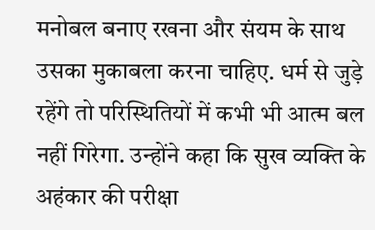मनोबल बनाए रखना और संयम के साथ उसका मुकाबला करना चाहिए. धर्म से जुड़े रहेंगे तो परिस्थितियों में कभी भी आत्म बल नहीं गिरेगा. उन्होंने कहा कि सुख व्यक्ति के अहंकार की परीक्षा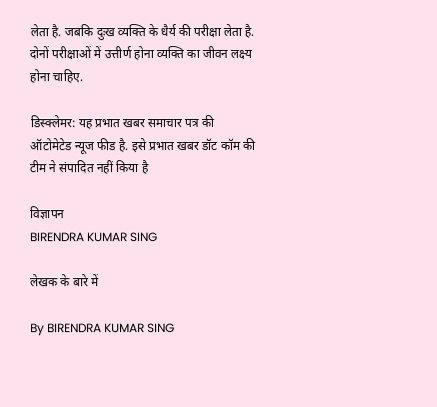लेता है. जबकि दुःख व्यक्ति के धैर्य की परीक्षा लेता है. दोनों परीक्षाओं में उत्तीर्ण होना व्यक्ति का जीवन लक्ष्य होना चाहिए.

डिस्क्लेमर: यह प्रभात खबर समाचार पत्र की ऑटोमेटेड न्यूज फीड है. इसे प्रभात खबर डॉट कॉम की टीम ने संपादित नहीं किया है

विज्ञापन
BIRENDRA KUMAR SING

लेखक के बारे में

By BIRENDRA KUMAR SING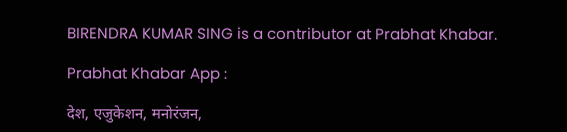BIRENDRA KUMAR SING is a contributor at Prabhat Khabar.

Prabhat Khabar App :

देश, एजुकेशन, मनोरंजन,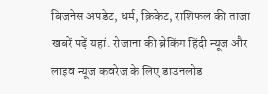बिजनेस अपडेट, धर्म, क्रिकेट, राशिफल की ताजा खबरें पढ़ें यहां. रोजाना की ब्रेकिंग हिंदी न्यूज और लाइव न्यूज कवरेज के लिए डाउनलोड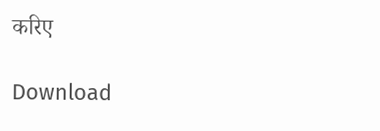करिए

Download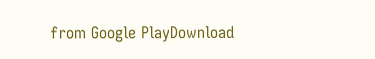from Google PlayDownload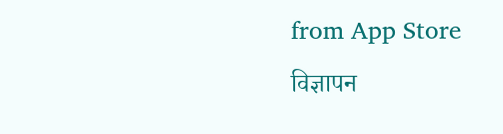from App Store
विज्ञापन